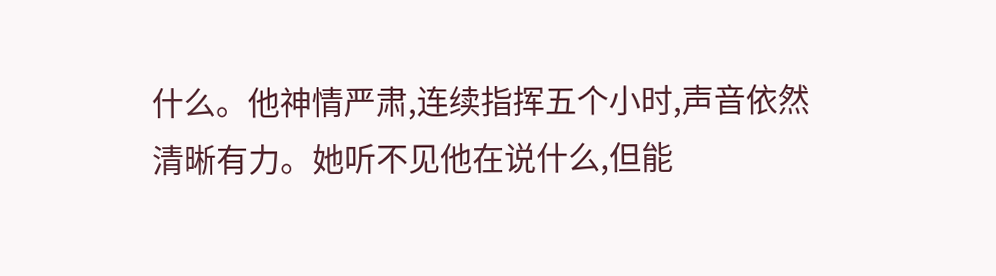什么。他神情严肃,连续指挥五个小时,声音依然清晰有力。她听不见他在说什么,但能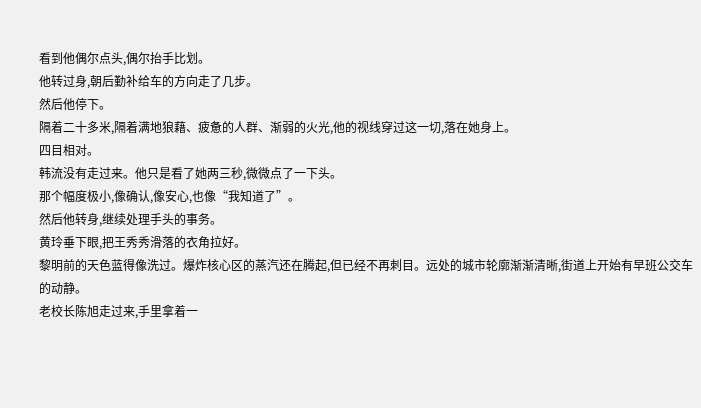看到他偶尔点头,偶尔抬手比划。
他转过身,朝后勤补给车的方向走了几步。
然后他停下。
隔着二十多米,隔着满地狼藉、疲惫的人群、渐弱的火光,他的视线穿过这一切,落在她身上。
四目相对。
韩流没有走过来。他只是看了她两三秒,微微点了一下头。
那个幅度极小,像确认,像安心,也像“我知道了”。
然后他转身,继续处理手头的事务。
黄玲垂下眼,把王秀秀滑落的衣角拉好。
黎明前的天色蓝得像洗过。爆炸核心区的蒸汽还在腾起,但已经不再刺目。远处的城市轮廓渐渐清晰,街道上开始有早班公交车的动静。
老校长陈旭走过来,手里拿着一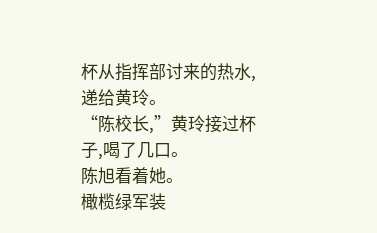杯从指挥部讨来的热水,递给黄玲。
“陈校长,”黄玲接过杯子,喝了几口。
陈旭看着她。
橄榄绿军装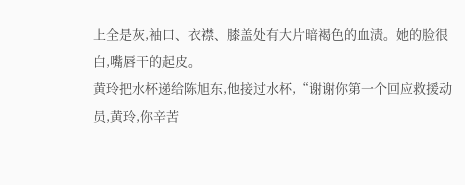上全是灰,袖口、衣襟、膝盖处有大片暗褐色的血渍。她的脸很白,嘴唇干的起皮。
黄玲把水杯递给陈旭东,他接过水杯,“谢谢你第一个回应救援动员,黄玲,你辛苦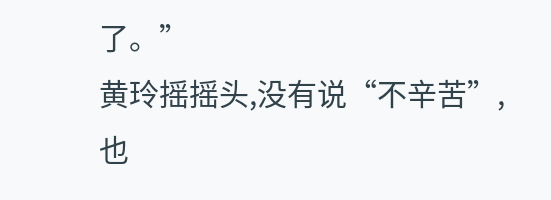了。”
黄玲摇摇头,没有说“不辛苦”,也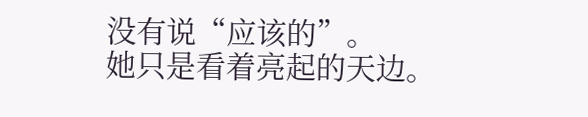没有说“应该的”。
她只是看着亮起的天边。